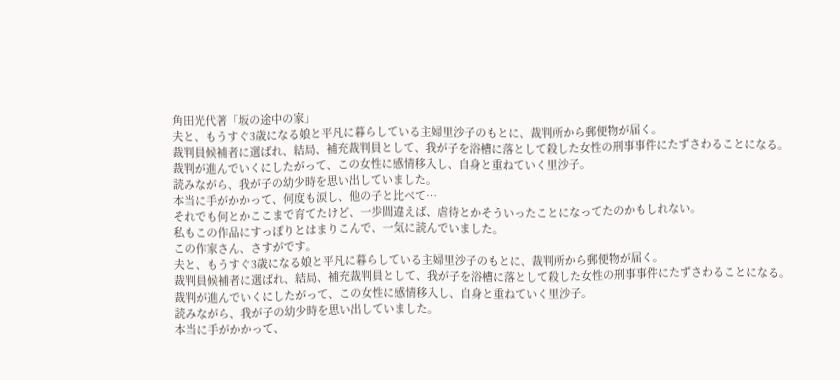角田光代著「坂の途中の家」
夫と、もうすぐ3歳になる娘と平凡に暮らしている主婦里沙子のもとに、裁判所から郵便物が届く。
裁判員候補者に選ばれ、結局、補充裁判員として、我が子を浴槽に落として殺した女性の刑事事件にたずさわることになる。
裁判が進んでいくにしたがって、この女性に感情移入し、自身と重ねていく里沙子。
読みながら、我が子の幼少時を思い出していました。
本当に手がかかって、何度も涙し、他の子と比べて…
それでも何とかここまで育てたけど、一歩間違えば、虐待とかそういったことになってたのかもしれない。
私もこの作品にすっぽりとはまりこんで、一気に読んでいました。
この作家さん、さすがです。
夫と、もうすぐ3歳になる娘と平凡に暮らしている主婦里沙子のもとに、裁判所から郵便物が届く。
裁判員候補者に選ばれ、結局、補充裁判員として、我が子を浴槽に落として殺した女性の刑事事件にたずさわることになる。
裁判が進んでいくにしたがって、この女性に感情移入し、自身と重ねていく里沙子。
読みながら、我が子の幼少時を思い出していました。
本当に手がかかって、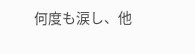何度も涙し、他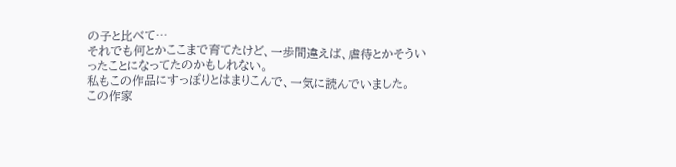の子と比べて…
それでも何とかここまで育てたけど、一歩間違えば、虐待とかそういったことになってたのかもしれない。
私もこの作品にすっぽりとはまりこんで、一気に読んでいました。
この作家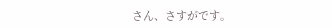さん、さすがです。